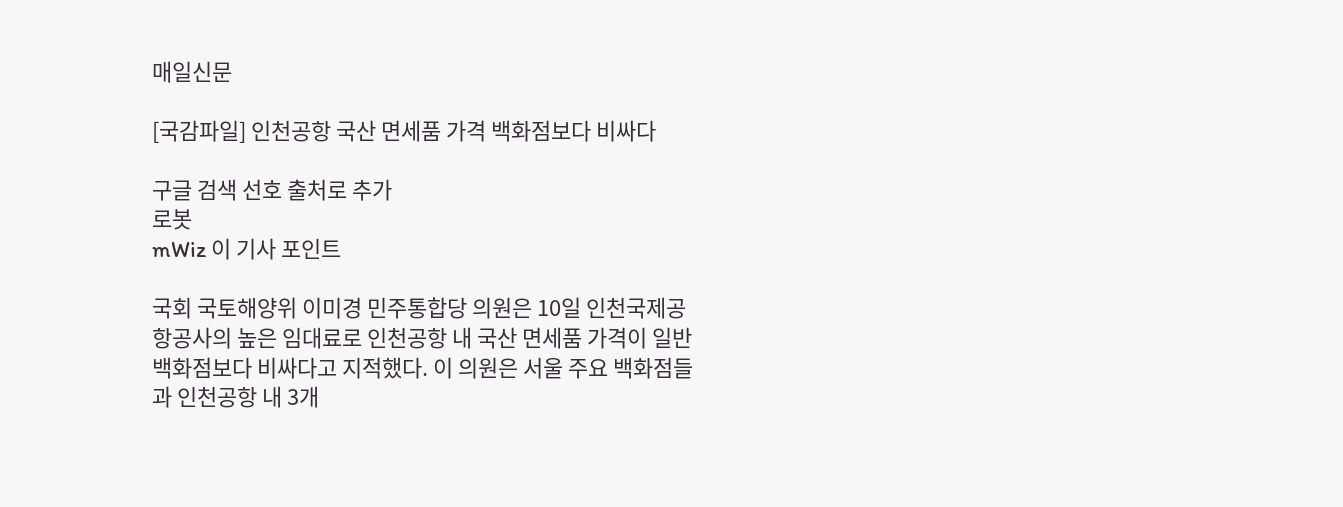매일신문

[국감파일] 인천공항 국산 면세품 가격 백화점보다 비싸다

구글 검색 선호 출처로 추가
로봇
mWiz 이 기사 포인트

국회 국토해양위 이미경 민주통합당 의원은 10일 인천국제공항공사의 높은 임대료로 인천공항 내 국산 면세품 가격이 일반 백화점보다 비싸다고 지적했다. 이 의원은 서울 주요 백화점들과 인천공항 내 3개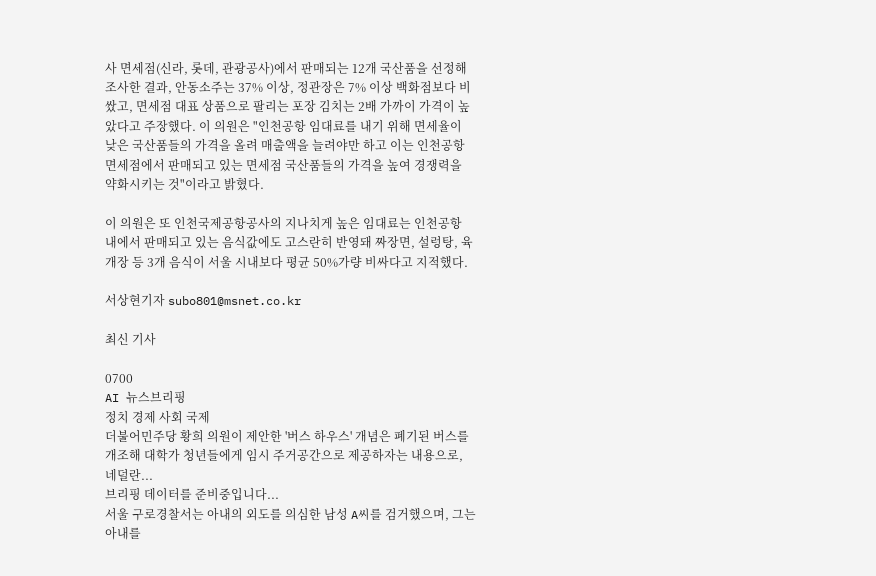사 면세점(신라, 롯데, 관광공사)에서 판매되는 12개 국산품을 선정해 조사한 결과, 안동소주는 37% 이상, 정관장은 7% 이상 백화점보다 비쌌고, 면세점 대표 상품으로 팔리는 포장 김치는 2배 가까이 가격이 높았다고 주장했다. 이 의원은 "인천공항 임대료를 내기 위해 면세율이 낮은 국산품들의 가격을 올려 매출액을 늘려야만 하고 이는 인천공항면세점에서 판매되고 있는 면세점 국산품들의 가격을 높여 경쟁력을 약화시키는 것"이라고 밝혔다.

이 의원은 또 인천국제공항공사의 지나치게 높은 임대료는 인천공항 내에서 판매되고 있는 음식값에도 고스란히 반영돼 짜장면, 설렁탕, 육개장 등 3개 음식이 서울 시내보다 평균 50%가량 비싸다고 지적했다.

서상현기자 subo801@msnet.co.kr

최신 기사

0700
AI 뉴스브리핑
정치 경제 사회 국제
더불어민주당 황희 의원이 제안한 '버스 하우스' 개념은 폐기된 버스를 개조해 대학가 청년들에게 임시 주거공간으로 제공하자는 내용으로, 네덜란...
브리핑 데이터를 준비중입니다...
서울 구로경찰서는 아내의 외도를 의심한 남성 A씨를 검거했으며, 그는 아내를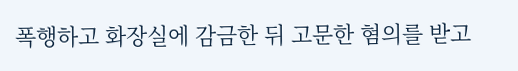폭행하고 화장실에 감금한 뒤 고문한 혐의를 받고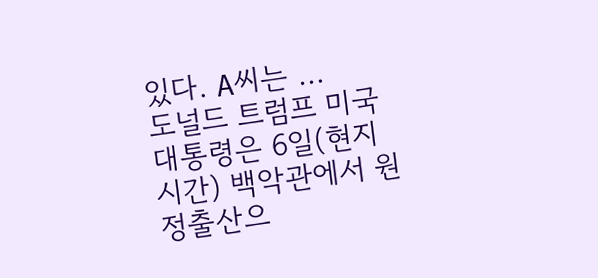있다. A씨는 ...
도널드 트럼프 미국 대통령은 6일(현지시간) 백악관에서 원정출산으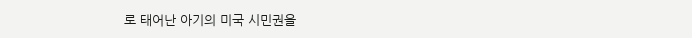로 태어난 아기의 미국 시민권을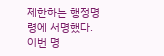제한하는 행정명령에 서명했다. 이번 명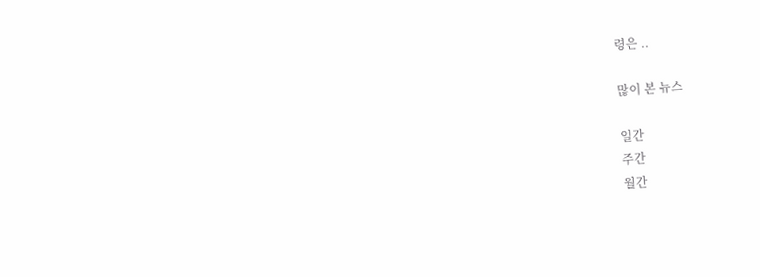령은 ..

많이 본 뉴스

일간
주간
월간